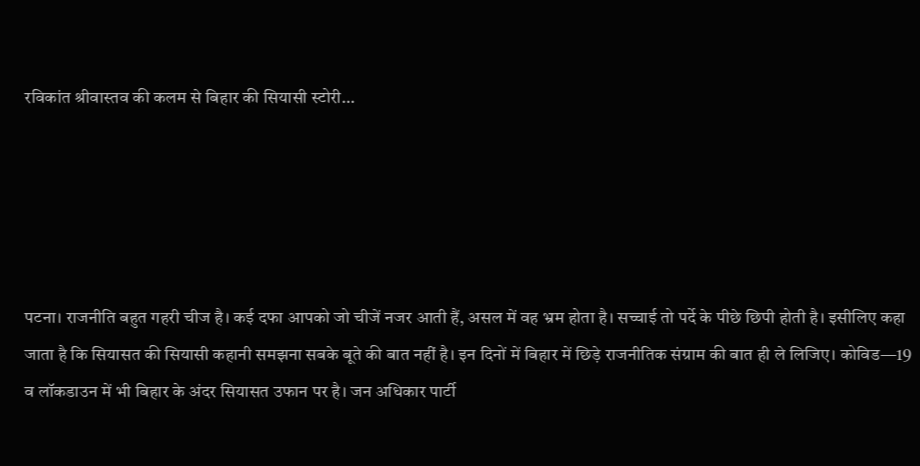रविकांत श्रीवास्तव की कलम से बिहार की सियासी स्टोरी…





पटना। राजनीति बहुत गहरी चीज है। कई दफा आपको जो चीजें नजर आती हैं, असल में वह भ्रम होता है। सच्चाई तो पर्दे के पीछे छिपी होती है। इसीलिए कहा जाता है कि सियासत की सियासी कहानी समझना सबके बूते की बात नहीं है। इन दिनों में बिहार में छिड़े राजनीतिक संग्राम की बात ही ले लिजिए। कोविड—19 व लॉकडाउन में भी बिहार के अंदर सियासत उफान पर है। जन अधिकार पार्टी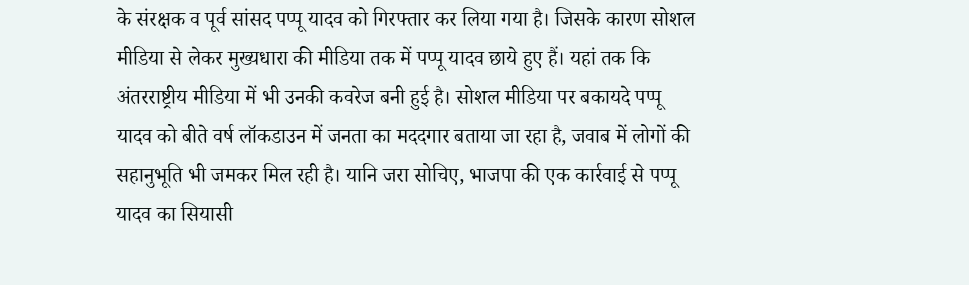के संरक्षक व पूर्व सांसद पप्पू यादव को गिरफ्तार कर लिया गया है। जिसके कारण सोशल मीडिया से लेकर मुख्यधारा की मीडिया तक में पप्पू यादव छाये हुए हैं। यहां तक कि अंतरराष्ट्रीय मीडिया में भी उनकी कवरेज बनी हुई है। सोशल मीडिया पर बकायदे पप्पू यादव को बीते वर्ष लॉकडाउन में जनता का मददगार बताया जा रहा है, जवाब में लोगों की सहानुभूति भी जमकर मिल रही है। यानि जरा सोचिए, भाजपा की एक कार्रवाई से पप्पू यादव का सियासी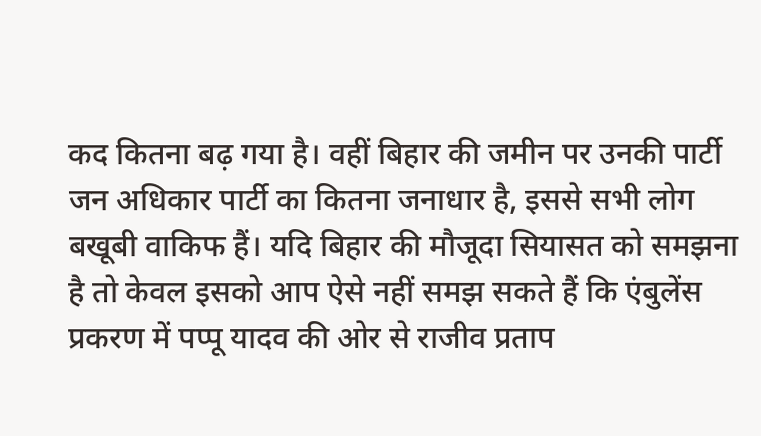कद कितना बढ़ गया है। वहीं बिहार की जमीन पर उनकी पार्टी जन अधिकार पार्टी का कितना जनाधार है, इससे सभी लोग बखूबी वाकिफ हैं। यदि बिहार की मौजूदा सियासत को समझना है तो केवल इसको आप ऐसे नहीं समझ सकते हैं कि एंबुलेंस प्रकरण में पप्पू यादव की ओर से राजीव प्रताप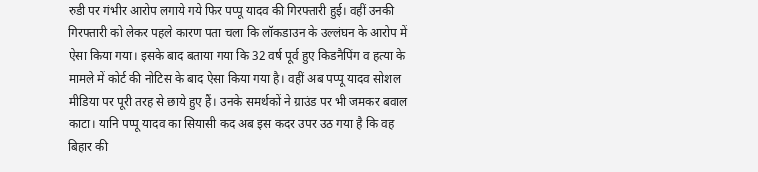रुडी पर गंभीर आरोप लगाये गये फिर पप्पू यादव की गिरफ्तारी हुई। वहीं उनकी गिरफ्तारी को लेकर पहले कारण पता चला कि लॉकडाउन के उल्लंघन के आरोप में ऐसा किया गया। इसके बाद बताया गया कि 32 वर्ष पूर्व हुए किडनैपिंग व हत्या के मामले में कोर्ट की नोटिस के बाद ऐसा किया गया है। वहीं अब पप्पू यादव सोशल मीडिया पर पूरी तरह से छाये हुए हैं। उनके समर्थकों ने ग्राउंड पर भी जमकर बवाल काटा। यानि पप्पू यादव का सियासी कद अब इस कदर उपर उठ गया है कि वह बिहार की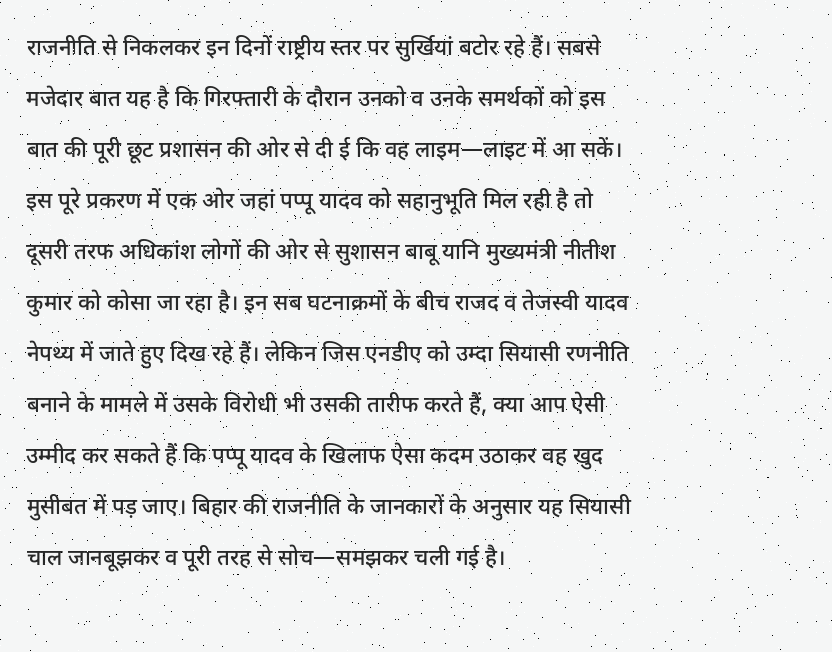राजनीति से निकलकर इन दिनों राष्ट्रीय स्तर पर सुर्खियां बटोर रहे हैं। सबसे मजेदार बात यह है कि गिरफ्तारी के दौरान उनको व उनके समर्थकों को इस बात की पूरी छूट प्रशासन की ओर से दी ई कि वह लाइम—लाइट में आ सकें। इस पूरे प्रकरण में एक ओर जहां पप्पू यादव को सहानुभूति मिल रही है तो दूसरी तरफ अधिकांश लोगों की ओर से सुशासन बाबू यानि मुख्यमंत्री नीतीश कुमार को कोसा जा रहा है। इन सब घटनाक्रमों के बीच राजद व तेजस्वी यादव नेपथ्य में जाते हुए दिख रहे हैं। लेकिन जिस एनडीए को उम्दा सियासी रणनीति बनाने के मामले में उसके विरोधी भी उसकी तारीफ करते हैं, क्या आप ऐसी उम्मीद कर सकते हैं कि पप्पू यादव के खिलाफ ऐसा कदम उठाकर वह खुद मुसीबत में पड़ जाए। बिहार की राजनीति के जानकारों के अनुसार यह सियासी चाल जानबूझकर व पूरी तरह से सोच—समझकर चली गई है।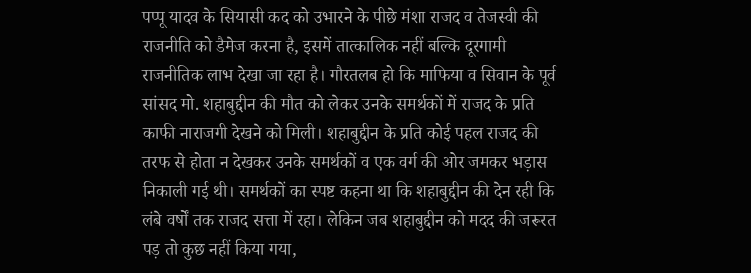पप्पू यादव के सियासी कद को उभारने के पीछे मंशा राजद व तेजस्वी की राजनीति को डैमेज करना है, इसमें तात्कालिक नहीं बल्कि दूरगामी राजनीतिक लाभ देखा जा रहा है। गौरतलब हो कि माफिया व सिवान के पूर्व सांसद मो. शहाबुद्दीन की मौत को लेकर उनके समर्थकों में राजद के प्रति काफी नाराजगी देखने को मिली। शहाबुद्दीन के प्रति कोई पहल राजद की तरफ से होता न देखकर उनके समर्थकों व एक वर्ग की ओर जमकर भड़ास निकाली गई थी। समर्थकों का स्पष्ट कहना था कि शहाबुद्दीन की देन रही कि लंबे वर्षों तक राजद सत्ता में रहा। लेकिन जब शहाबुद्दीन को मदद की जरूरत पड़ तो कुछ नहीं किया गया,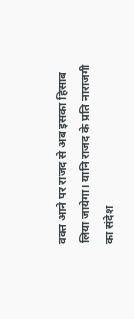वक्त आने पर राजद से अब इसका हिसाब लिया जायेगा। यानि राजद के प्रति नाराजगी का संदेश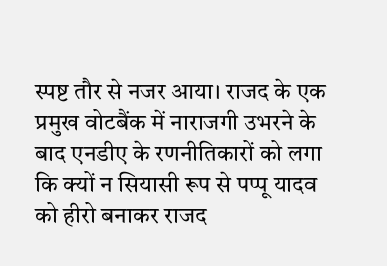स्पष्ट तौर से नजर आया। राजद के एक प्रमुख वोटबैंक में नाराजगी उभरने के बाद एनडीए के रणनीतिकारों को लगा कि क्यों न सियासी रूप से पप्पू यादव को हीरो बनाकर राजद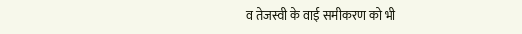व तेजस्वी के वाई समीकरण को भी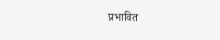प्रभावित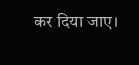कर दिया जाए।